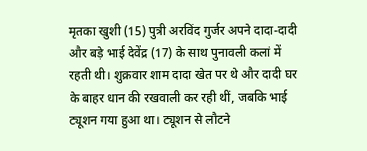मृतका खुशी (15) पुत्री अरविंद गुर्जर अपने दादा-दादी और बड़े भाई देवेंद्र (17) के साथ पुनावली कलां में रहती थी। शुक्रवार शाम दादा खेत पर थे और दादी घर के बाहर धान की रखवाली कर रही थीं, जबकि भाई ट्यूशन गया हुआ था। ट्यूशन से लौटने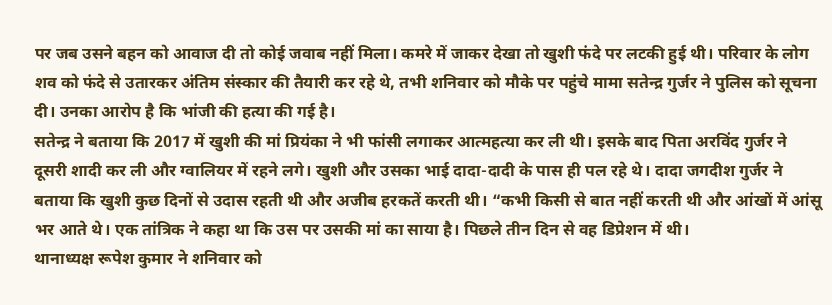पर जब उसने बहन को आवाज दी तो कोई जवाब नहीं मिला। कमरे में जाकर देखा तो खुशी फंदे पर लटकी हुई थी। परिवार के लोग शव को फंदे से उतारकर अंतिम संस्कार की तैयारी कर रहे थे, तभी शनिवार को मौके पर पहुंचे मामा सतेन्द्र गुर्जर ने पुलिस को सूचना दी। उनका आरोप है कि भांजी की हत्या की गई है।
सतेन्द्र ने बताया कि 2017 में खुशी की मां प्रियंका ने भी फांसी लगाकर आत्महत्या कर ली थी। इसके बाद पिता अरविंद गुर्जर ने दूसरी शादी कर ली और ग्वालियर में रहने लगे। खुशी और उसका भाई दादा-दादी के पास ही पल रहे थे। दादा जगदीश गुर्जर ने बताया कि खुशी कुछ दिनों से उदास रहती थी और अजीब हरकतें करती थी। “कभी किसी से बात नहीं करती थी और आंखों में आंसू भर आते थे। एक तांत्रिक ने कहा था कि उस पर उसकी मां का साया है। पिछले तीन दिन से वह डिप्रेशन में थी।
थानाध्यक्ष रूपेश कुमार ने शनिवार को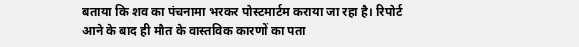बताया कि शव का पंचनामा भरकर पोस्टमार्टम कराया जा रहा है। रिपोर्ट आने के बाद ही मौत के वास्तविक कारणों का पता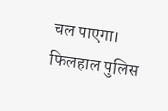चल पाएगा। फिलहाल पुलिस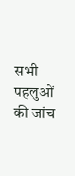सभी पहलुओं की जांच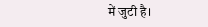में जुटी है।